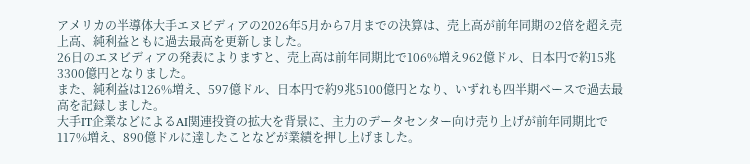アメリカの半導体大手エヌビディアの2026年5月から7月までの決算は、売上高が前年同期の2倍を超え売上高、純利益ともに過去最高を更新しました。
26日のエヌビディアの発表によりますと、売上高は前年同期比で106%増え962億ドル、日本円で約15兆3300億円となりました。
また、純利益は126%増え、597億ドル、日本円で約9兆5100億円となり、いずれも四半期ベースで過去最高を記録しました。
大手IT企業などによるAI関連投資の拡大を背景に、主力のデータセンター向け売り上げが前年同期比で117%増え、890億ドルに達したことなどが業績を押し上げました。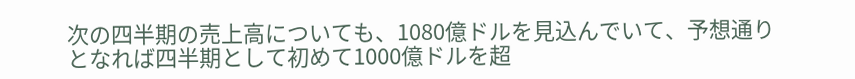次の四半期の売上高についても、1080億ドルを見込んでいて、予想通りとなれば四半期として初めて1000億ドルを超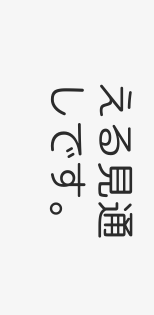える見通しです。